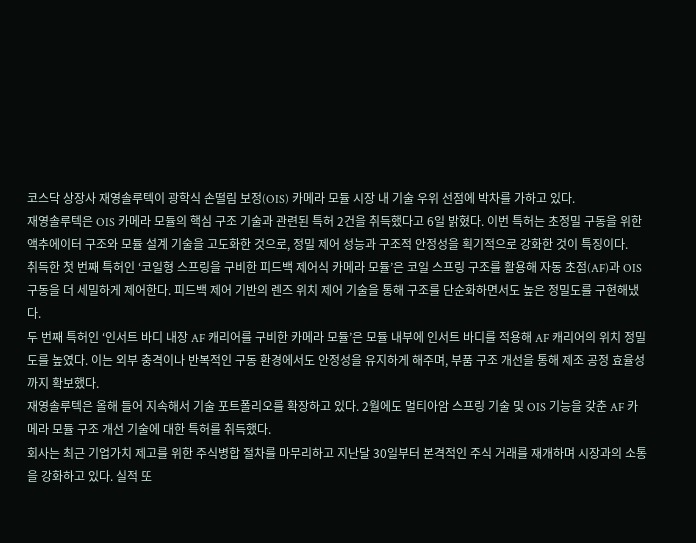코스닥 상장사 재영솔루텍이 광학식 손떨림 보정(OIS) 카메라 모듈 시장 내 기술 우위 선점에 박차를 가하고 있다.
재영솔루텍은 OIS 카메라 모듈의 핵심 구조 기술과 관련된 특허 2건을 취득했다고 6일 밝혔다. 이번 특허는 초정밀 구동을 위한 액추에이터 구조와 모듈 설계 기술을 고도화한 것으로, 정밀 제어 성능과 구조적 안정성을 획기적으로 강화한 것이 특징이다.
취득한 첫 번째 특허인 ‘코일형 스프링을 구비한 피드백 제어식 카메라 모듈’은 코일 스프링 구조를 활용해 자동 초점(AF)과 OIS 구동을 더 세밀하게 제어한다. 피드백 제어 기반의 렌즈 위치 제어 기술을 통해 구조를 단순화하면서도 높은 정밀도를 구현해냈다.
두 번째 특허인 ‘인서트 바디 내장 AF 캐리어를 구비한 카메라 모듈’은 모듈 내부에 인서트 바디를 적용해 AF 캐리어의 위치 정밀도를 높였다. 이는 외부 충격이나 반복적인 구동 환경에서도 안정성을 유지하게 해주며, 부품 구조 개선을 통해 제조 공정 효율성까지 확보했다.
재영솔루텍은 올해 들어 지속해서 기술 포트폴리오를 확장하고 있다. 2월에도 멀티아암 스프링 기술 및 OIS 기능을 갖춘 AF 카메라 모듈 구조 개선 기술에 대한 특허를 취득했다.
회사는 최근 기업가치 제고를 위한 주식병합 절차를 마무리하고 지난달 30일부터 본격적인 주식 거래를 재개하며 시장과의 소통을 강화하고 있다. 실적 또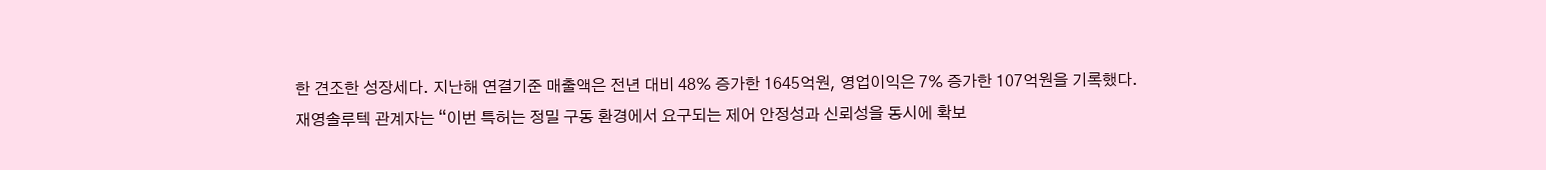한 견조한 성장세다. 지난해 연결기준 매출액은 전년 대비 48% 증가한 1645억원, 영업이익은 7% 증가한 107억원을 기록했다.
재영솔루텍 관계자는 “이번 특허는 정밀 구동 환경에서 요구되는 제어 안정성과 신뢰성을 동시에 확보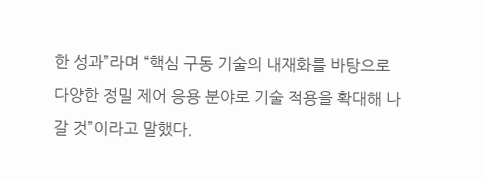한 성과”라며 “핵심 구동 기술의 내재화를 바탕으로 다양한 정밀 제어 응용 분야로 기술 적용을 확대해 나갈 것”이라고 말했다.